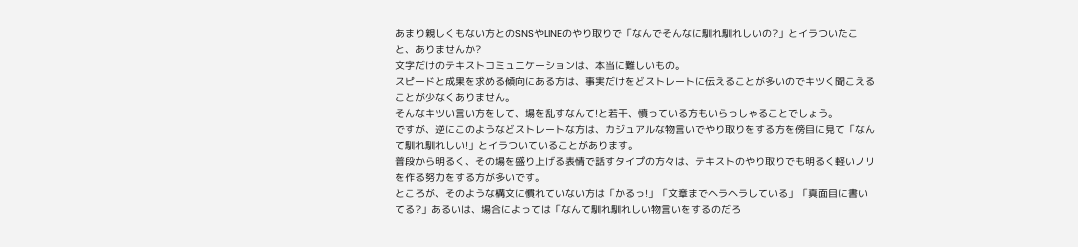あまり親しくもない方とのSNSやLINEのやり取りで「なんでそんなに馴れ馴れしいの?」とイラついたこと、ありませんか?
文字だけのテキストコミュニケーションは、本当に難しいもの。
スピードと成果を求める傾向にある方は、事実だけをどストレートに伝えることが多いのでキツく聞こえることが少なくありません。
そんなキツい言い方をして、場を乱すなんて!と若干、憤っている方もいらっしゃることでしょう。
ですが、逆にこのようなどストレートな方は、カジュアルな物言いでやり取りをする方を傍目に見て「なんて馴れ馴れしい!」とイラついていることがあります。
普段から明るく、その場を盛り上げる表情で話すタイプの方々は、テキストのやり取りでも明るく軽いノリを作る努力をする方が多いです。
ところが、そのような構文に慣れていない方は「かるっ!」「文章までヘラヘラしている」「真面目に書いてる?」あるいは、場合によっては「なんて馴れ馴れしい物言いをするのだろ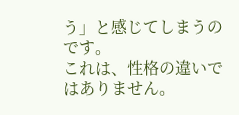う」と感じてしまうのです。
これは、性格の違いではありません。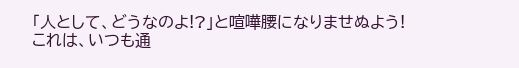「人として、どうなのよ!?」と喧嘩腰になりませぬよう!
これは、いつも通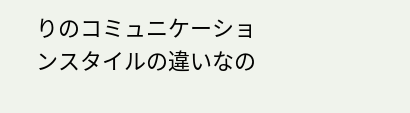りのコミュニケーションスタイルの違いなの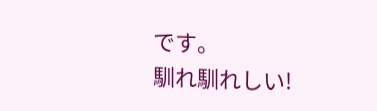です。
馴れ馴れしい!